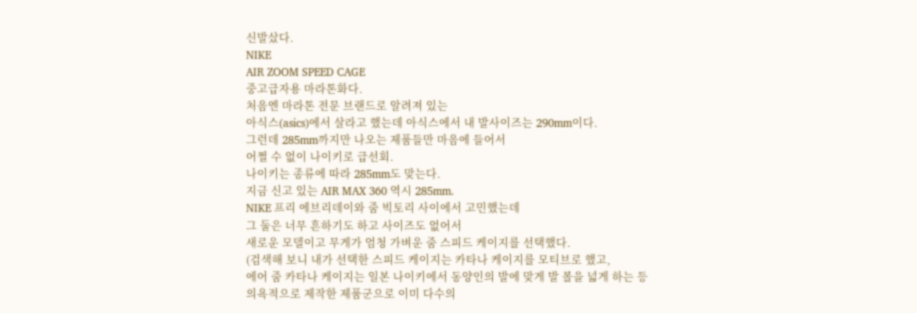신발샀다.
NIKE
AIR ZOOM SPEED CAGE
중고급자용 마라톤화다.
처음엔 마라톤 전문 브랜드로 알려져 있는
아식스(asics)에서 살라고 했는데 아식스에서 내 발사이즈는 290mm이다.
그런데 285mm까지만 나오는 제품들만 마음에 들어서
어쩔 수 없이 나이키로 급선회.
나이키는 종류에 따라 285mm도 맞는다.
지금 신고 있는 AIR MAX 360 역시 285mm.
NIKE 프리 에브리데이와 줌 빅토리 사이에서 고민했는데
그 둘은 너무 흔하기도 하고 사이즈도 없어서
새로운 모델이고 무게가 엄청 가벼운 줌 스피드 케이지를 선택했다.
(검색해 보니 내가 선택한 스피드 케이지는 카타나 케이지를 모티브로 했고,
에어 줌 카타나 케이지는 일본 나이키에서 동양인의 발에 맞게 발 볼을 넓게 하는 등
의욕적으로 제작한 제품군으로 이미 다수의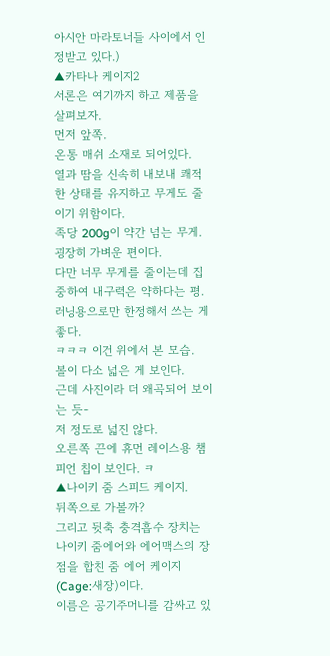아시안 마라토너들 사이에서 인정받고 있다.)
▲카타나 케이지2
서론은 여기까지 하고 제품을 살펴보자.
먼저 앞쪽.
온통 매쉬 소재로 되어있다.
열과 땀을 신속히 내보내 쾌적한 상태를 유지하고 무게도 줄이기 위함이다.
족당 200g이 약간 넘는 무게.
굉장히 가벼운 편이다.
다만 너무 무게를 줄이는데 집중하여 내구력은 약하다는 평.
러닝용으로만 한정해서 쓰는 게 좋다.
ㅋㅋㅋ 이건 위에서 본 모습.
볼이 다소 넓은 게 보인다.
근데 사진이라 더 왜곡되어 보이는 듯-
저 정도로 넓진 않다.
오른쪽 끈에 휴먼 레이스용 챔피언 칩이 보인다. ㅋ
▲나이키 줌 스피드 케이지.
뒤쪽으로 가볼까?
그리고 뒷축 충격흡수 장치는
나이키 줌에어와 에어맥스의 장점을 합친 줌 에어 케이지(Cage:새장)이다.
이름은 공기주머니를 감싸고 있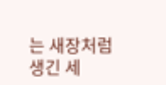는 새장처럼 생긴 세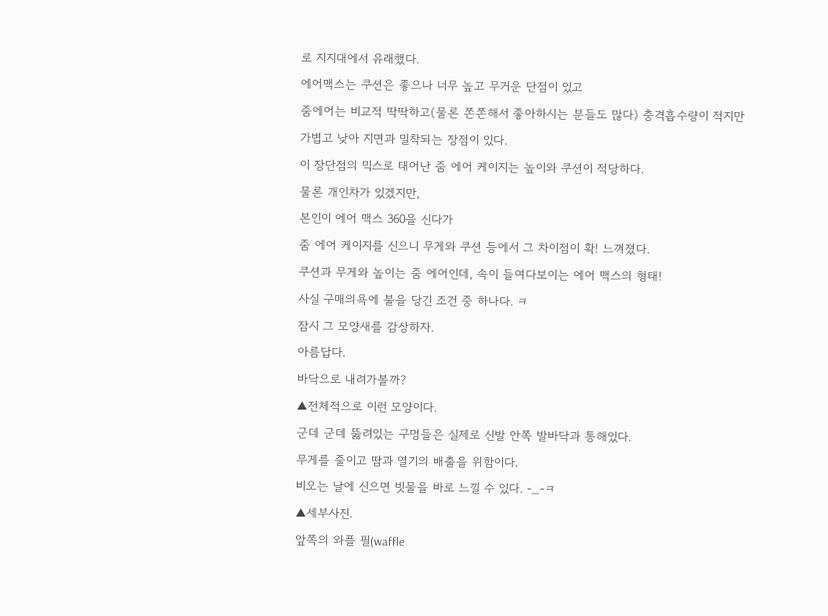로 지지대에서 유래했다.
에어맥스는 쿠션은 좋으나 너무 높고 무거운 단점이 있고
줌에어는 비교적 딱딱하고(물론 쫀쫀해서 좋아하시는 분들도 많다) 충격흡수량이 적지만
가볍고 낮아 지면과 밀착되는 장점이 있다.
이 장단점의 믹스로 태어난 줌 에어 케이지는 높이와 쿠션이 적당하다.
물론 개인차가 있겠지만,
본인이 에어 맥스 360을 신다가
줌 에어 케이지를 신으니 무게와 쿠션 등에서 그 차이점이 확! 느껴졌다.
쿠션과 무게와 높이는 줌 에어인데, 속이 들여다보이는 에어 맥스의 형태!
사실 구매의욕에 불을 당긴 조건 중 하나다. ㅋ
잠시 그 모양새를 감상하자.
아름답다.
바닥으로 내려가볼까?
▲전체적으로 이런 모양이다.
군데 군데 뚫려있는 구멍들은 실제로 신발 안쪽 발바닥과 통해있다.
무게를 줄이고 땀과 열기의 배출을 위함이다.
비오는 날에 신으면 빗물을 바로 느낄 수 있다. -_-ㅋ
▲세부사진.
앞쪽의 와플 필(waffle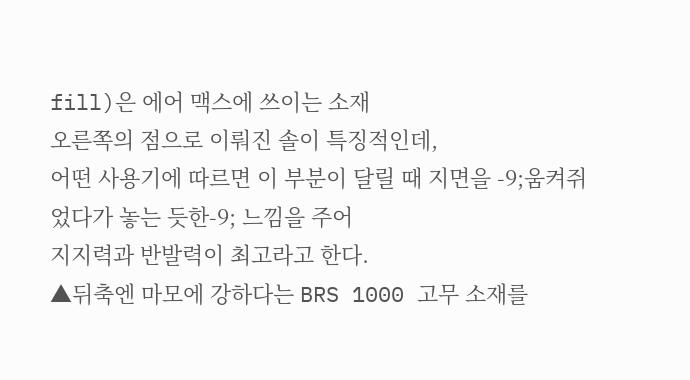fill)은 에어 맥스에 쓰이는 소재
오른쪽의 점으로 이뤄진 솔이 특징적인데,
어떤 사용기에 따르면 이 부분이 달릴 때 지면을 -9;움켜쥐었다가 놓는 듯한-9; 느낌을 주어
지지력과 반발력이 최고라고 한다.
▲뒤축엔 마모에 강하다는 BRS 1000 고무 소재를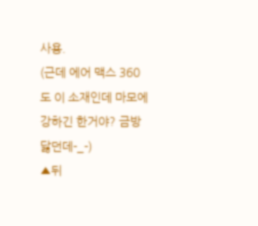사용.
(근데 에어 맥스 360도 이 소재인데 마모에 강하긴 한거야? 금방 닳던데-_-)
▲뒤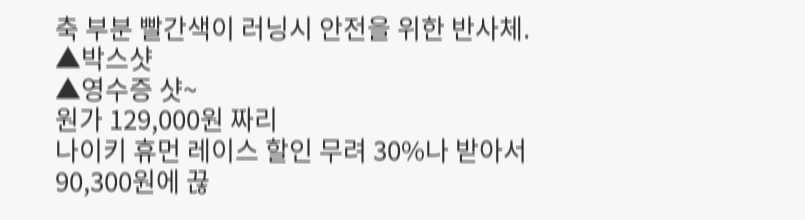축 부분 빨간색이 러닝시 안전을 위한 반사체.
▲박스샷
▲영수증 샷~
원가 129,000원 짜리
나이키 휴먼 레이스 할인 무려 30%나 받아서
90,300원에 끊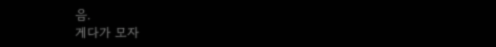음.
게다가 모자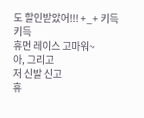도 할인받았어!!! +_+ 키득키득
휴먼 레이스 고마워~
아, 그리고
저 신발 신고
휴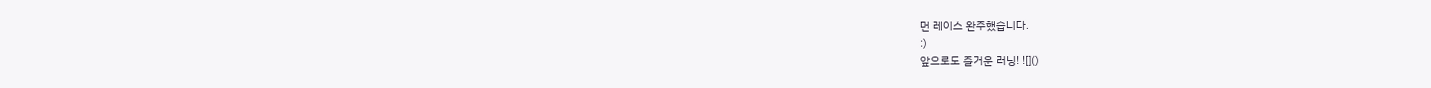먼 레이스 완주했습니다.
:)
앞으로도 즐거운 러닝! ![]()